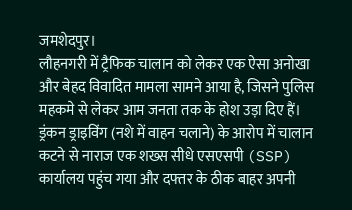जमशेदपुर।
लौहनगरी में ट्रैफिक चालान को लेकर एक ऐसा अनोखा और बेहद विवादित मामला सामने आया है, जिसने पुलिस महकमे से लेकर आम जनता तक के होश उड़ा दिए हैं। ड्रंकन ड्राइविंग (नशे में वाहन चलाने) के आरोप में चालान कटने से नाराज एक शख्स सीधे एसएसपी (SSP) कार्यालय पहुंच गया और दफ्तर के ठीक बाहर अपनी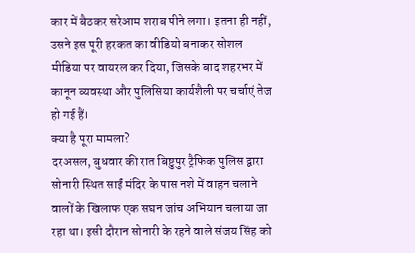कार में बैठकर सरेआम शराब पीने लगा। इतना ही नहीं, उसने इस पूरी हरकत का वीडियो बनाकर सोशल मीडिया पर वायरल कर दिया, जिसके बाद शहरभर में कानून व्यवस्था और पुलिसिया कार्यशैली पर चर्चाएं तेज हो गई हैं।
क्या है पूरा मामला?
दरअसल, बुधवार की रात बिष्टुपुर ट्रैफिक पुलिस द्वारा सोनारी स्थित साईं मंदिर के पास नशे में वाहन चलाने वालों के खिलाफ एक सघन जांच अभियान चलाया जा रहा था। इसी दौरान सोनारी के रहने वाले संजय सिंह को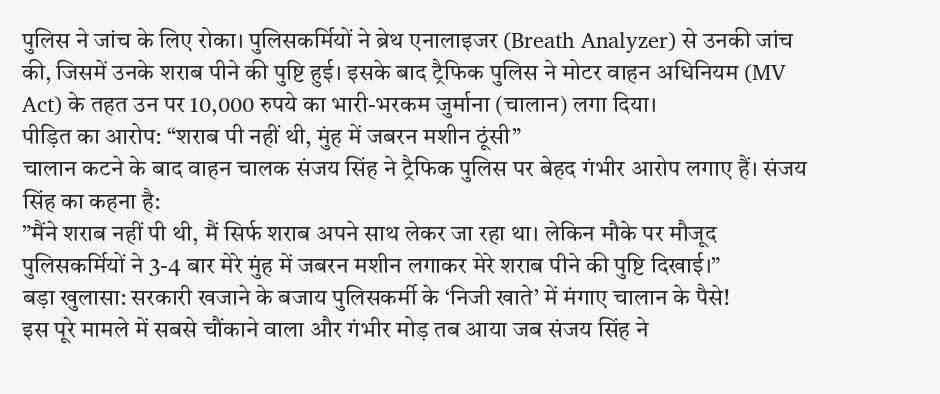पुलिस ने जांच के लिए रोका। पुलिसकर्मियों ने ब्रेथ एनालाइजर (Breath Analyzer) से उनकी जांच की, जिसमें उनके शराब पीने की पुष्टि हुई। इसके बाद ट्रैफिक पुलिस ने मोटर वाहन अधिनियम (MV Act) के तहत उन पर 10,000 रुपये का भारी-भरकम जुर्माना (चालान) लगा दिया।
पीड़ित का आरोप: “शराब पी नहीं थी, मुंह में जबरन मशीन ठूंसी”
चालान कटने के बाद वाहन चालक संजय सिंह ने ट्रैफिक पुलिस पर बेहद गंभीर आरोप लगाए हैं। संजय सिंह का कहना है:
”मैंने शराब नहीं पी थी, मैं सिर्फ शराब अपने साथ लेकर जा रहा था। लेकिन मौके पर मौजूद पुलिसकर्मियों ने 3-4 बार मेरे मुंह में जबरन मशीन लगाकर मेरे शराब पीने की पुष्टि दिखाई।”
बड़ा खुलासा: सरकारी खजाने के बजाय पुलिसकर्मी के ‘निजी खाते’ में मंगाए चालान के पैसे!
इस पूरे मामले में सबसे चौंकाने वाला और गंभीर मोड़ तब आया जब संजय सिंह ने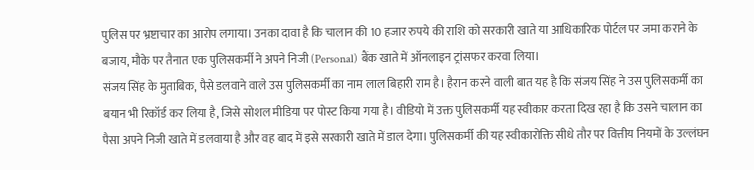पुलिस पर भ्रष्टाचार का आरोप लगाया। उनका दावा है कि चालान की 10 हजार रुपये की राशि को सरकारी खाते या आधिकारिक पोर्टल पर जमा कराने के बजाय, मौके पर तैनात एक पुलिसकर्मी ने अपने निजी (Personal) बैंक खाते में ऑनलाइन ट्रांसफर करवा लिया।
संजय सिंह के मुताबिक, पैसे डलवाने वाले उस पुलिसकर्मी का नाम लाल बिहारी राम है। हैरान करने वाली बात यह है कि संजय सिंह ने उस पुलिसकर्मी का बयान भी रिकॉर्ड कर लिया है, जिसे सोशल मीडिया पर पोस्ट किया गया है। वीडियो में उक्त पुलिसकर्मी यह स्वीकार करता दिख रहा है कि उसने चालान का पैसा अपने निजी खाते में डलवाया है और वह बाद में इसे सरकारी खाते में डाल देगा। पुलिसकर्मी की यह स्वीकारोक्ति सीधे तौर पर वित्तीय नियमों के उल्लंघन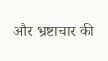और भ्रष्टाचार की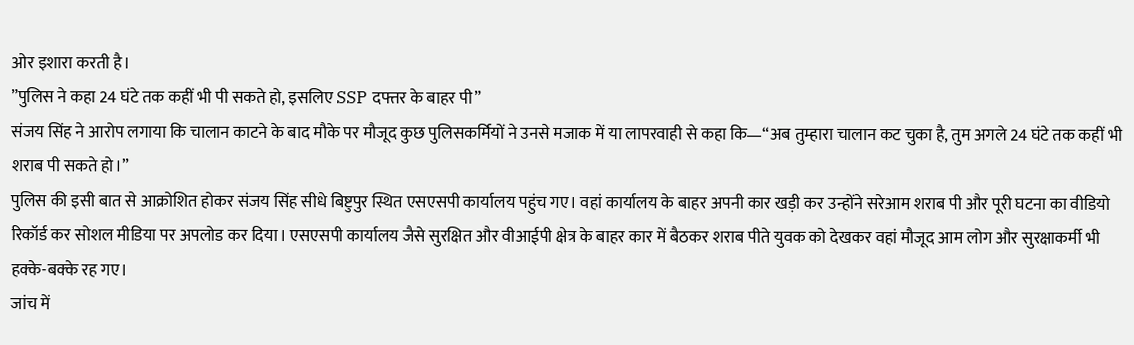ओर इशारा करती है।
”पुलिस ने कहा 24 घंटे तक कहीं भी पी सकते हो, इसलिए SSP दफ्तर के बाहर पी”
संजय सिंह ने आरोप लगाया कि चालान काटने के बाद मौके पर मौजूद कुछ पुलिसकर्मियों ने उनसे मजाक में या लापरवाही से कहा कि—“अब तुम्हारा चालान कट चुका है, तुम अगले 24 घंटे तक कहीं भी शराब पी सकते हो।”
पुलिस की इसी बात से आक्रोशित होकर संजय सिंह सीधे बिष्टुपुर स्थित एसएसपी कार्यालय पहुंच गए। वहां कार्यालय के बाहर अपनी कार खड़ी कर उन्होंने सरेआम शराब पी और पूरी घटना का वीडियो रिकॉर्ड कर सोशल मीडिया पर अपलोड कर दिया। एसएसपी कार्यालय जैसे सुरक्षित और वीआईपी क्षेत्र के बाहर कार में बैठकर शराब पीते युवक को देखकर वहां मौजूद आम लोग और सुरक्षाकर्मी भी हक्के-बक्के रह गए।
जांच में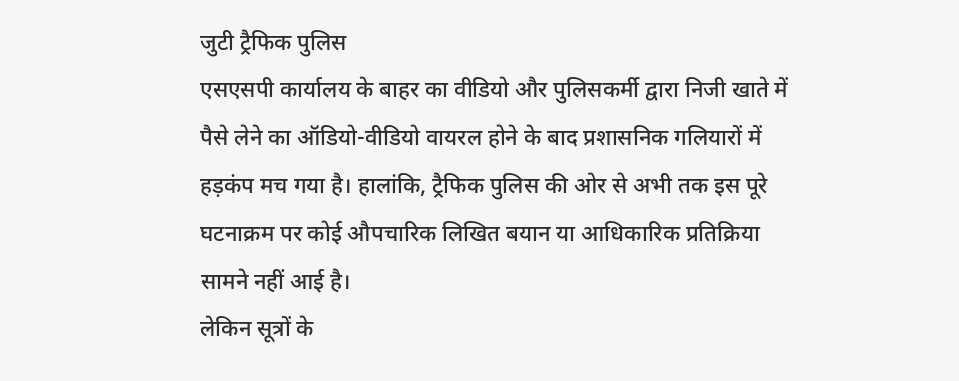जुटी ट्रैफिक पुलिस
एसएसपी कार्यालय के बाहर का वीडियो और पुलिसकर्मी द्वारा निजी खाते में पैसे लेने का ऑडियो-वीडियो वायरल होने के बाद प्रशासनिक गलियारों में हड़कंप मच गया है। हालांकि, ट्रैफिक पुलिस की ओर से अभी तक इस पूरे घटनाक्रम पर कोई औपचारिक लिखित बयान या आधिकारिक प्रतिक्रिया सामने नहीं आई है।
लेकिन सूत्रों के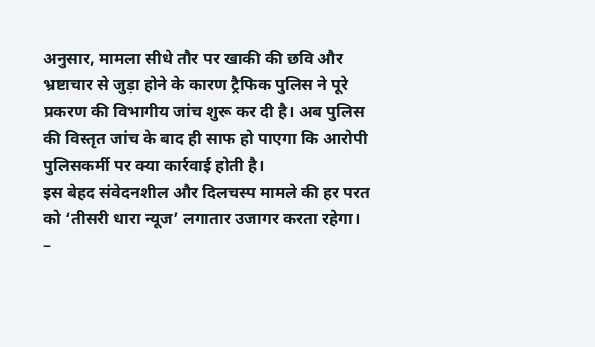अनुसार, मामला सीधे तौर पर खाकी की छवि और भ्रष्टाचार से जुड़ा होने के कारण ट्रैफिक पुलिस ने पूरे प्रकरण की विभागीय जांच शुरू कर दी है। अब पुलिस की विस्तृत जांच के बाद ही साफ हो पाएगा कि आरोपी पुलिसकर्मी पर क्या कार्रवाई होती है।
इस बेहद संवेदनशील और दिलचस्प मामले की हर परत को ‘तीसरी धारा न्यूज’ लगातार उजागर करता रहेगा।
–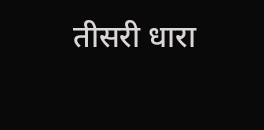तीसरी धारा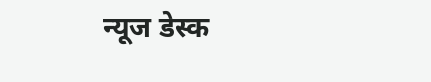न्यूज डेस्क